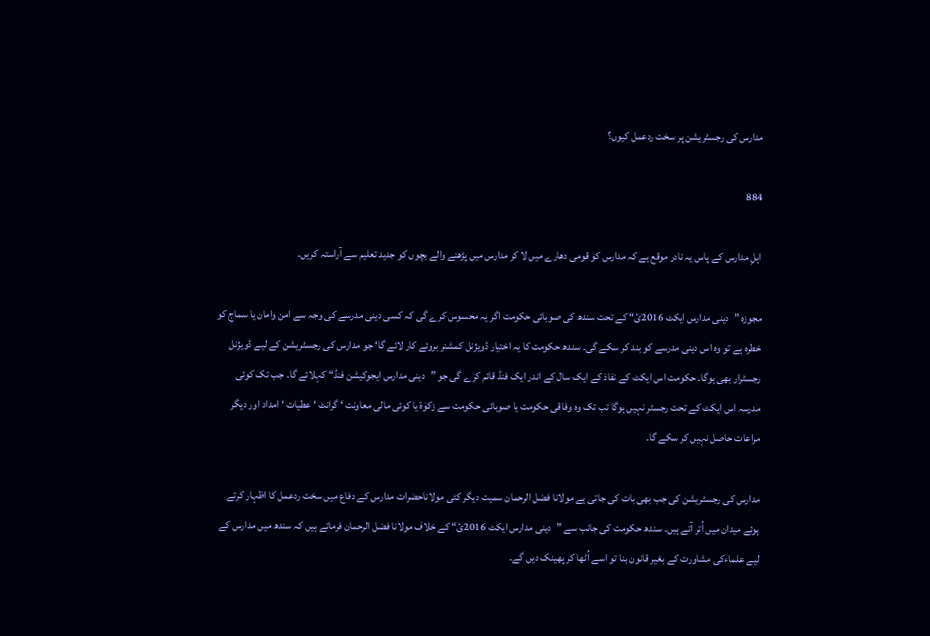مدارس کی رجسٹریشن پر سخت ردعمل کیوں؟

884

اہلِ مدارس کے پاس یہ نادر موقع ہے کہ مدارس کو قومی دھارے میں لا کر مدارس میں پڑھنے والے بچوں کو جدید تعلیم سے آراستہ کریں۔

مجوزہ ”دینی مدارس ایکٹ 2016ئ“ کے تحت سندھ کی صوبائی حکومت اگر یہ محسوس کرے گی کہ کسی دینی مدرسے کی وجہ سے امن وامان یا سماج کو خطرہ ہے تو وہ اس دینی مدرسے کو بند کر سکے گی۔ سندھ حکومت کا یہ اختیار ڈویژنل کمشنر بروئے کار لائے گا‘ جو مدارس کی رجسٹریشن کے لیے ڈویژنل رجسٹرار بھی ہوگا۔ حکومت اس ایکٹ کے نفاذ کے ایک سال کے اندر ایک فنڈ قائم کرے گی جو ”دینی مدارس ایجوکیشن فنڈ“ کہلائے گا۔ جب تک کوئی مدرسہ اس ایکٹ کے تحت رجسٹر نہیں ہوگا تب تک وہ وفاقی حکومت یا صوبائی حکومت سے زکوٰة یا کوئی مالی معاونت ‘ گرانٹ ‘ عطیات ‘ امداد اور دیگر مراعات حاصل نہیں کر سکے گا۔

مدارس کی رجسٹریشن کی جب بھی بات کی جاتی ہے مولانا فضل الرحمان سمیت دیگر کئی مولاناحضرات مدارس کے دفاع میں سخت ردعمل کا اظہار کرتے ہوئے میدان میں اُتر آتے ہیں۔ سندھ حکومت کی جانب سے ”دینی مدارس ایکٹ 2016ئ“ کے خلاف مولانا فضل الرحمان فرماتے ہیں کہ سندھ میں مدارس کے لیے علماءکی مشاورت کے بغیر قانون بنا تو اسے اُٹھا کر پھینک دیں گے۔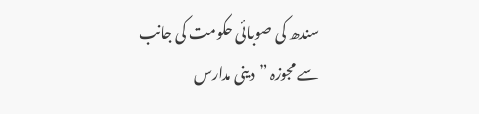سندھ کی صوبائی حکومت کی جانب سے مجوزہ ”دینی مدارس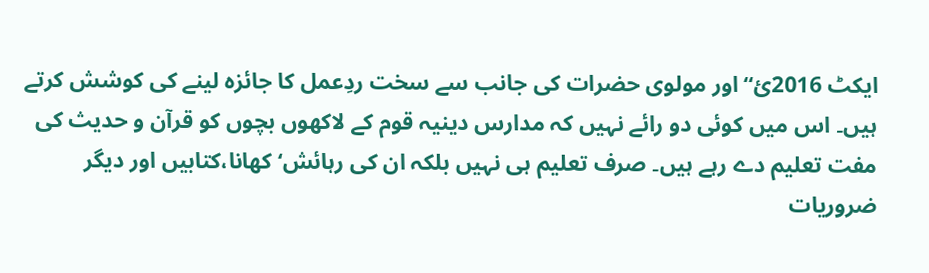ایکٹ 2016ئ“ اور مولوی حضرات کی جانب سے سخت ردِعمل کا جائزہ لینے کی کوشش کرتے ہیں۔ اس میں کوئی دو رائے نہیں کہ مدارس دینیہ قوم کے لاکھوں بچوں کو قرآن و حدیث کی مفت تعلیم دے رہے ہیں۔ صرف تعلیم ہی نہیں بلکہ ان کی رہائش‘ کھانا،کتابیں اور دیگر ضروریات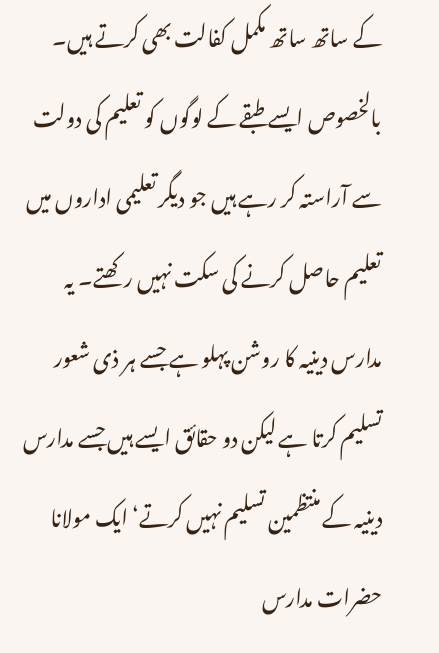کے ساتھ ساتھ مکمل کفالت بھی کرتے ہیں۔ بالخصوص ایسے طبقے کے لوگوں کو تعلیم کی دولت سے آراستہ کر رہے ہیں جو دیگر تعلیمی اداروں میں تعلیم حاصل کرنے کی سکت نہیں رکھتے۔ یہ مدارس دینیہ کا روشن پہلو ہے جسے ہر ذی شعور تسلیم کرتا ہے لیکن دو حقائق ایسے ہیں جسے مدارس دینیہ کے منتظمین تسلیم نہیں کرتے‘ ایک مولانا حضرات مدارس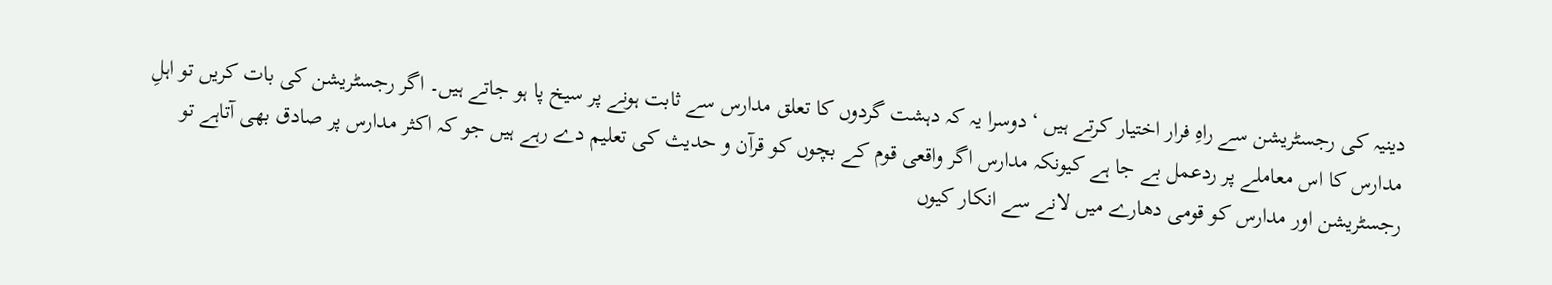دینیہ کی رجسٹریشن سے راہِ فرار اختیار کرتے ہیں ‘ دوسرا یہ کہ دہشت گردوں کا تعلق مدارس سے ثابت ہونے پر سیخ پا ہو جاتے ہیں۔ اگر رجسٹریشن کی بات کریں تو اہلِ مدارس کا اس معاملے پر ردعمل بے جا ہے کیونکہ مدارس اگر واقعی قوم کے بچوں کو قرآن و حدیث کی تعلیم دے رہے ہیں جو کہ اکثر مدارس پر صادق بھی آتاہے تو رجسٹریشن اور مدارس کو قومی دھارے میں لانے سے انکار کیوں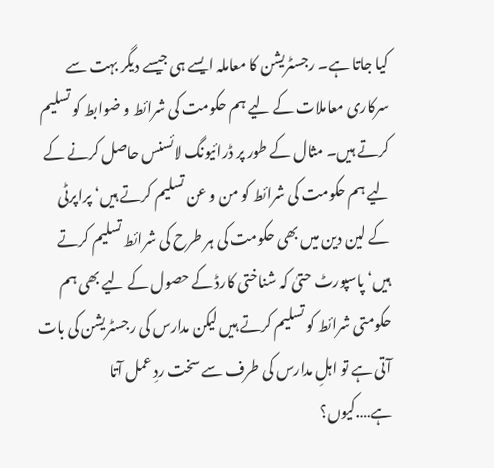کیا جاتا ہے۔ رجسٹریشن کا معاملہ ایسے ہی جیسے دیگر بہت سے سرکاری معاملات کے لیے ہم حکومت کی شرائط و ضوابط کو تسلیم کرتے ہیں۔ مثال کے طور پر ڈرائیونگ لائسنس حاصل کرنے کے لیے ہم حکومت کی شرائط کو من و عن تسلیم کرتے ہیں‘ پراپرٹی کے لین دین میں بھی حکومت کی ہر طرح کی شرائط تسلیم کرتے ہیں‘ پاسپورٹ حتیٰ کہ شناختی کارڈ کے حصول کے لیے بھی ہم حکومتی شرائط کو تسلیم کرتے ہیں لیکن مدارس کی رجسٹریشن کی بات آتی ہے تو اہلِ مدارس کی طرف سے سخت ردِ عمل آتا ہے….کیوں؟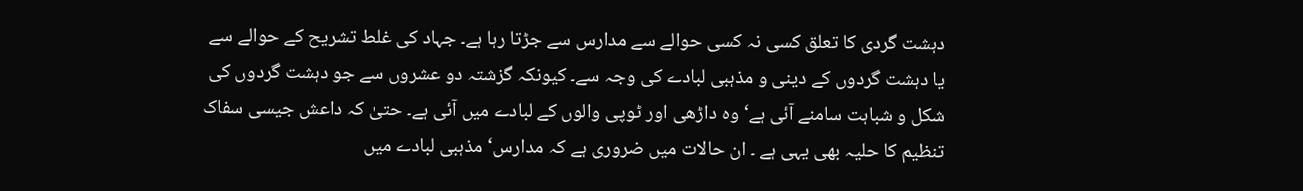دہشت گردی کا تعلق کسی نہ کسی حوالے سے مدارس سے جڑتا رہا ہے۔ جہاد کی غلط تشریح کے حوالے سے یا دہشت گردوں کے دینی و مذہبی لبادے کی وجہ سے۔ کیونکہ گزشتہ دو عشروں سے جو دہشت گردوں کی شکل و شباہت سامنے آئی ہے‘ وہ داڑھی اور ٹوپی والوں کے لبادے میں آئی ہے۔ حتیٰ کہ داعش جیسی سفاک تنظیم کا حلیہ بھی یہی ہے ۔ ان حالات میں ضروری ہے کہ مدارس‘ مذہبی لبادے میں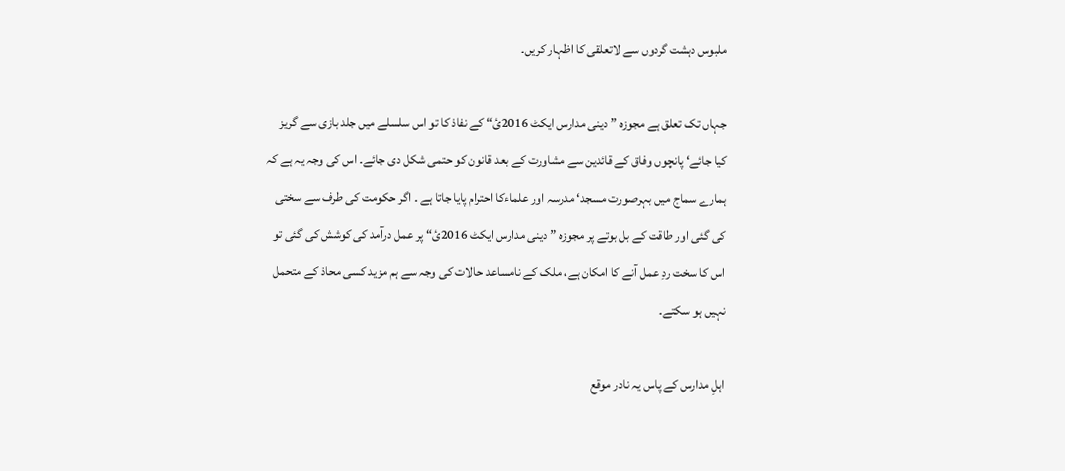ملبوس دہشت گردوں سے لاتعلقی کا اظہار کریں۔

جہاں تک تعلق ہے مجوزہ ”دینی مدارس ایکٹ 2016ئ“ کے نفاذ کا تو اس سلسلے میں جلد بازی سے گریز کیا جائے‘ پانچوں وفاق کے قائدین سے مشاورت کے بعد قانون کو حتمی شکل دی جائے۔ اس کی وجہ یہ ہے کہ ہمارے سماج میں بہرصورت مسجد‘ مدرسہ اور علماءکا احترام پایا جاتا ہے ۔ اگر حکومت کی طرف سے سختی کی گئی اور طاقت کے بل بوتے پر مجوزہ ”دینی مدارس ایکٹ 2016ئ“ پر عمل درآمد کی کوشش کی گئی تو اس کا سخت ردِ عمل آنے کا امکان ہے، ملک کے نامساعد حالات کی وجہ سے ہم مزید کسی محاذ کے متحمل نہیں ہو سکتے۔

اہلِ مدارس کے پاس یہ نادر موقع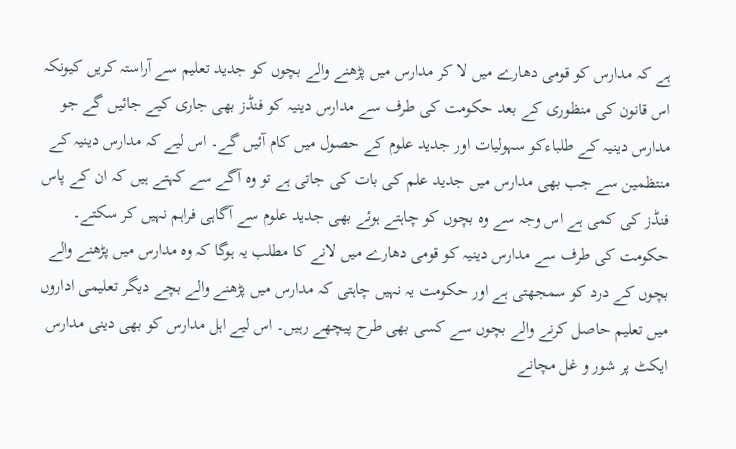ہے کہ مدارس کو قومی دھارے میں لا کر مدارس میں پڑھنے والے بچوں کو جدید تعلیم سے آراستہ کریں کیونکہ اس قانون کی منظوری کے بعد حکومت کی طرف سے مدارس دینیہ کو فنڈز بھی جاری کیے جائیں گے جو مدارس دینیہ کے طلباءکو سہولیات اور جدید علوم کے حصول میں کام آئیں گے۔ اس لیے کہ مدارس دینیہ کے منتظمین سے جب بھی مدارس میں جدید علم کی بات کی جاتی ہے تو وہ آگے سے کہتے ہیں کہ ان کے پاس فنڈز کی کمی ہے اس وجہ سے وہ بچوں کو چاہتے ہوئے بھی جدید علوم سے آگاہی فراہم نہیں کر سکتے۔ حکومت کی طرف سے مدارس دینیہ کو قومی دھارے میں لانے کا مطلب یہ ہوگا کہ وہ مدارس میں پڑھنے والے بچوں کے درد کو سمجھتی ہے اور حکومت یہ نہیں چاہتی کہ مدارس میں پڑھنے والے بچے دیگر تعلیمی اداروں میں تعلیم حاصل کرنے والے بچوں سے کسی بھی طرح پیچھے رہیں۔ اس لیے اہل مدارس کو بھی دینی مدارس ایکٹ پر شور و غل مچانے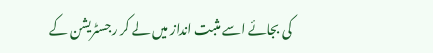کی بجائے اسے مثبت انداز میں لے کر رجسٹریشن کے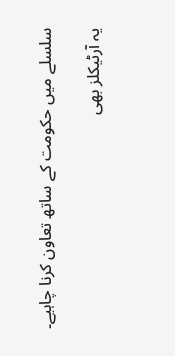سلسلے میں حکومت کے ساتھ تعاون کرنا چاہیے۔

یہ آرٹیکلز بھی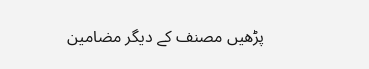پڑھیں مصنف کے دیگر مضامین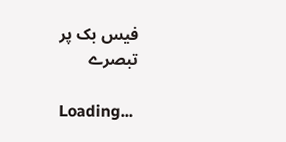فیس بک پر تبصرے

Loading...